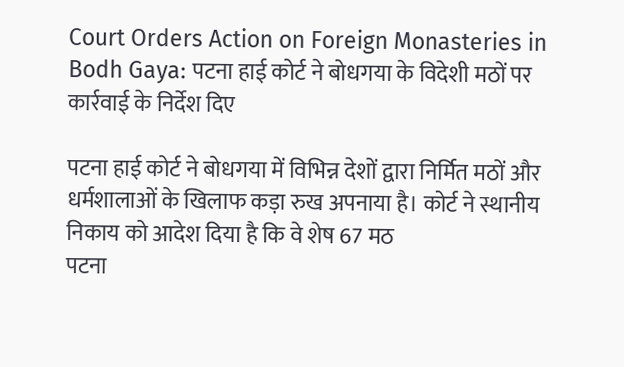Court Orders Action on Foreign Monasteries in Bodh Gaya: पटना हाई कोर्ट ने बोधगया के विदेशी मठों पर कार्रवाई के निर्देश दिए

पटना हाई कोर्ट ने बोधगया में विभिन्न देशों द्वारा निर्मित मठों और धर्मशालाओं के खिलाफ कड़ा रुख अपनाया है। कोर्ट ने स्थानीय निकाय को आदेश दिया है कि वे शेष 67 मठ
पटना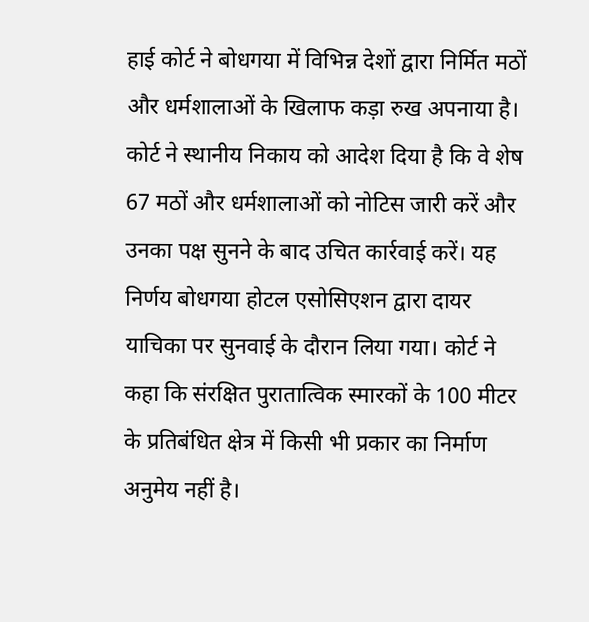हाई कोर्ट ने बोधगया में विभिन्न देशों द्वारा निर्मित मठों और धर्मशालाओं के खिलाफ कड़ा रुख अपनाया है। कोर्ट ने स्थानीय निकाय को आदेश दिया है कि वे शेष 67 मठों और धर्मशालाओं को नोटिस जारी करें और उनका पक्ष सुनने के बाद उचित कार्रवाई करें। यह निर्णय बोधगया होटल एसोसिएशन द्वारा दायर याचिका पर सुनवाई के दौरान लिया गया। कोर्ट ने कहा कि संरक्षित पुरातात्विक स्मारकों के 100 मीटर के प्रतिबंधित क्षेत्र में किसी भी प्रकार का निर्माण अनुमेय नहीं है।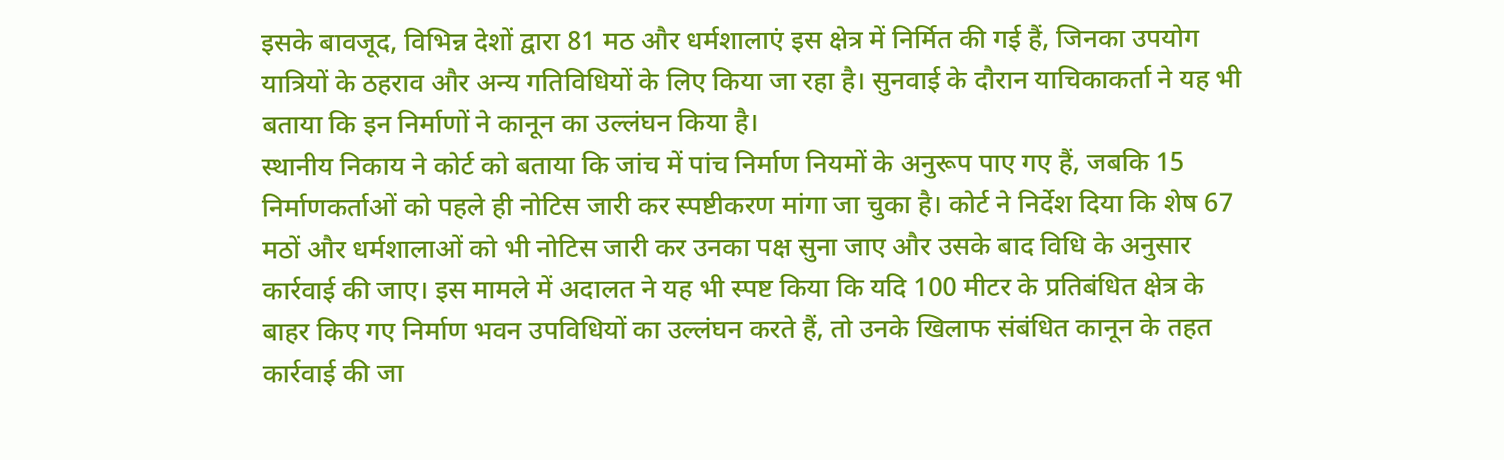इसके बावजूद, विभिन्न देशों द्वारा 81 मठ और धर्मशालाएं इस क्षेत्र में निर्मित की गई हैं, जिनका उपयोग यात्रियों के ठहराव और अन्य गतिविधियों के लिए किया जा रहा है। सुनवाई के दौरान याचिकाकर्ता ने यह भी बताया कि इन निर्माणों ने कानून का उल्लंघन किया है।
स्थानीय निकाय ने कोर्ट को बताया कि जांच में पांच निर्माण नियमों के अनुरूप पाए गए हैं, जबकि 15 निर्माणकर्ताओं को पहले ही नोटिस जारी कर स्पष्टीकरण मांगा जा चुका है। कोर्ट ने निर्देश दिया कि शेष 67 मठों और धर्मशालाओं को भी नोटिस जारी कर उनका पक्ष सुना जाए और उसके बाद विधि के अनुसार कार्रवाई की जाए। इस मामले में अदालत ने यह भी स्पष्ट किया कि यदि 100 मीटर के प्रतिबंधित क्षेत्र के बाहर किए गए निर्माण भवन उपविधियों का उल्लंघन करते हैं, तो उनके खिलाफ संबंधित कानून के तहत कार्रवाई की जा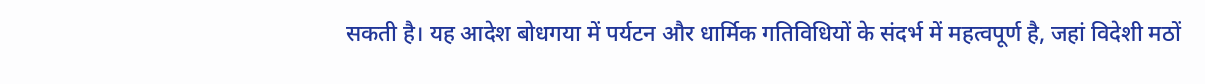सकती है। यह आदेश बोधगया में पर्यटन और धार्मिक गतिविधियों के संदर्भ में महत्वपूर्ण है, जहां विदेशी मठों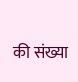की संख्या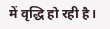में वृद्धि हो रही है।